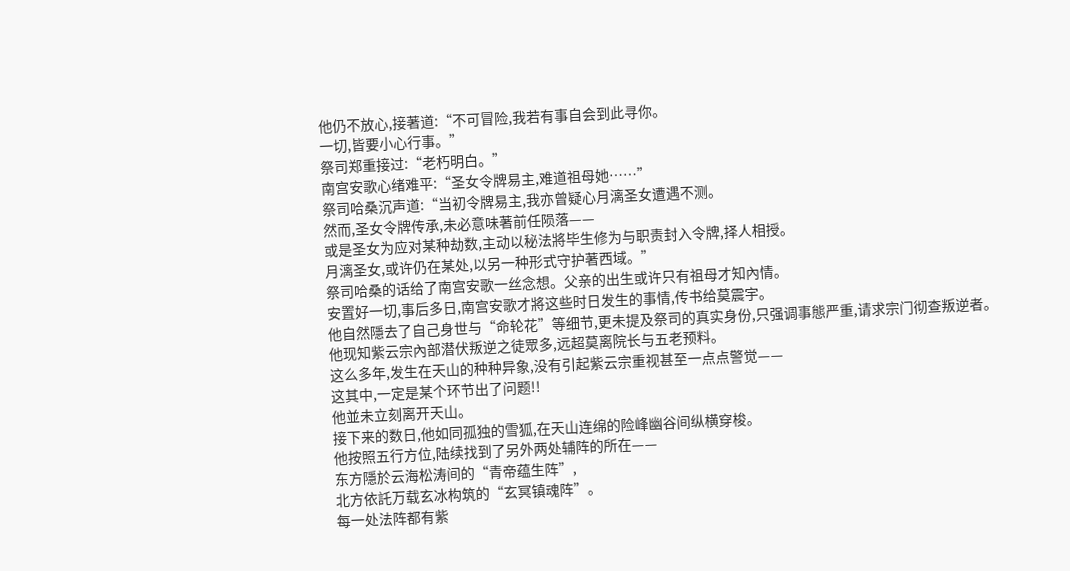他仍不放心,接著道:“不可冒险,我若有事自会到此寻你。
一切,皆要小心行事。”
祭司郑重接过:“老朽明白。”
南宫安歌心绪难平:“圣女令牌易主,难道祖母她……”
祭司哈桑沉声道:“当初令牌易主,我亦曾疑心月漓圣女遭遇不测。
然而,圣女令牌传承,未必意味著前任陨落——
或是圣女为应对某种劫数,主动以秘法將毕生修为与职责封入令牌,择人相授。
月漓圣女,或许仍在某处,以另一种形式守护著西域。”
祭司哈桑的话给了南宫安歌一丝念想。父亲的出生或许只有祖母才知內情。
安置好一切,事后多日,南宫安歌才將这些时日发生的事情,传书给莫震宇。
他自然隱去了自己身世与“命轮花”等细节,更未提及祭司的真实身份,只强调事態严重,请求宗门彻查叛逆者。
他现知紫云宗內部潜伏叛逆之徒眾多,远超莫离院长与五老预料。
这么多年,发生在天山的种种异象,没有引起紫云宗重视甚至一点点警觉——
这其中,一定是某个环节出了问题!!
他並未立刻离开天山。
接下来的数日,他如同孤独的雪狐,在天山连绵的险峰幽谷间纵横穿梭。
他按照五行方位,陆续找到了另外两处辅阵的所在——
东方隱於云海松涛间的“青帝蕴生阵”,
北方依託万载玄冰构筑的“玄冥镇魂阵”。
每一处法阵都有紫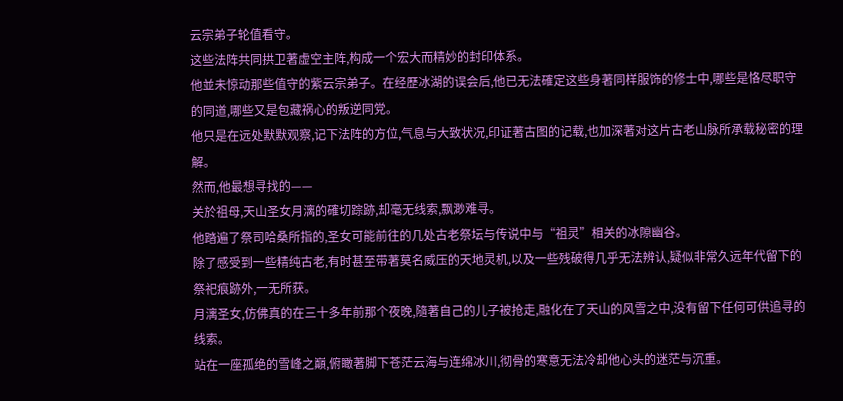云宗弟子轮值看守。
这些法阵共同拱卫著虚空主阵,构成一个宏大而精妙的封印体系。
他並未惊动那些值守的紫云宗弟子。在经歷冰湖的误会后,他已无法確定这些身著同样服饰的修士中,哪些是恪尽职守的同道,哪些又是包藏祸心的叛逆同党。
他只是在远处默默观察,记下法阵的方位,气息与大致状况,印证著古图的记载,也加深著对这片古老山脉所承载秘密的理解。
然而,他最想寻找的——
关於祖母,天山圣女月漓的確切踪跡,却毫无线索,飘渺难寻。
他踏遍了祭司哈桑所指的,圣女可能前往的几处古老祭坛与传说中与“祖灵”相关的冰隙幽谷。
除了感受到一些精纯古老,有时甚至带著莫名威压的天地灵机,以及一些残破得几乎无法辨认,疑似非常久远年代留下的祭祀痕跡外,一无所获。
月漓圣女,仿佛真的在三十多年前那个夜晚,隨著自己的儿子被抢走,融化在了天山的风雪之中,没有留下任何可供追寻的线索。
站在一座孤绝的雪峰之巔,俯瞰著脚下苍茫云海与连绵冰川,彻骨的寒意无法冷却他心头的迷茫与沉重。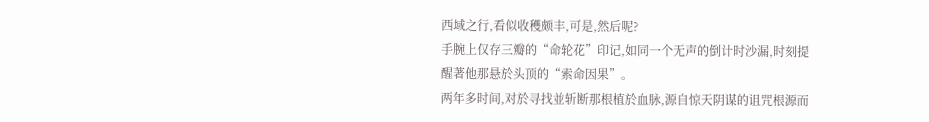西域之行,看似收穫颇丰,可是,然后呢?
手腕上仅存三瓣的“命轮花”印记,如同一个无声的倒计时沙漏,时刻提醒著他那悬於头顶的“索命因果”。
两年多时间,对於寻找並斩断那根植於血脉,源自惊天阴谋的诅咒根源而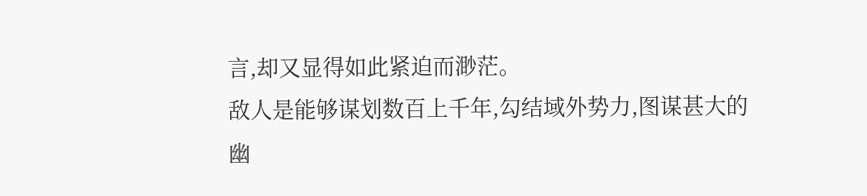言,却又显得如此紧迫而渺茫。
敌人是能够谋划数百上千年,勾结域外势力,图谋甚大的幽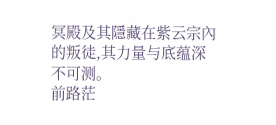冥殿及其隱藏在紫云宗內的叛徒,其力量与底蕴深不可测。
前路茫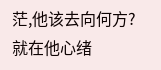茫,他该去向何方?
就在他心绪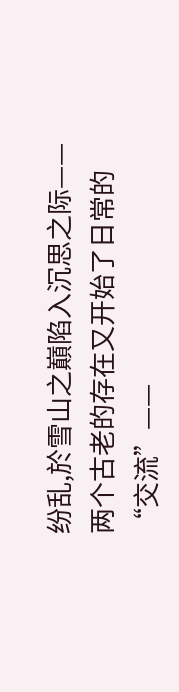纷乱,於雪山之巔陷入沉思之际——
两个古老的存在又开始了日常的“交流”——